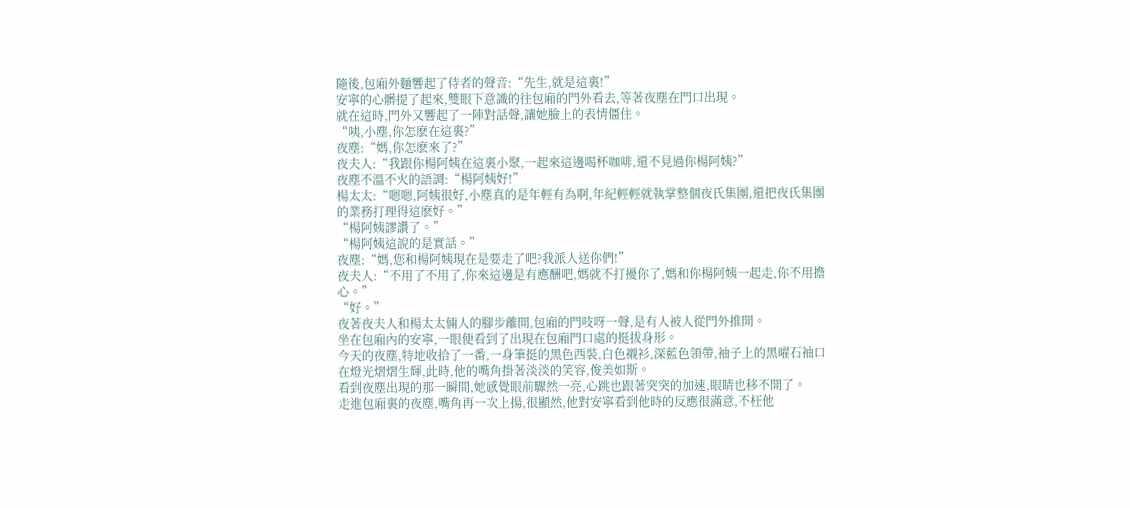隨後,包廂外麵響起了侍者的聲音:“先生,就是這裏!”
安寧的心髒提了起來,雙眼下意識的往包廂的門外看去,等著夜塵在門口出現。
就在這時,門外又響起了一陣對話聲,讓她臉上的表情僵住。
“咦,小塵,你怎麽在這裏?”
夜塵:“媽,你怎麽來了?”
夜夫人:“我跟你楊阿姨在這裏小聚,一起來這邊喝杯咖啡,還不見過你楊阿姨?”
夜塵不溫不火的語調:“楊阿姨好!”
楊太太:“嗯嗯,阿姨很好,小塵真的是年輕有為啊,年紀輕輕就執掌整個夜氏集團,還把夜氏集團的業務打理得這麽好。”
“楊阿姨謬讚了。”
“楊阿姨這說的是實話。”
夜塵:“媽,您和楊阿姨現在是要走了吧?我派人送你們!”
夜夫人:“不用了不用了,你來這邊是有應酬吧,媽就不打擾你了,媽和你楊阿姨一起走,你不用擔心。”
“好。”
夜著夜夫人和楊太太倆人的腳步離開,包廂的門吱呀一聲,是有人被人從門外推開。
坐在包廂內的安寧,一眼便看到了出現在包廂門口處的挺拔身形。
今天的夜塵,特地收拾了一番,一身筆挺的黑色西裝,白色襯衫,深藍色領帶,袖子上的黑曜石袖口在燈光熠熠生輝,此時,他的嘴角掛著淡淡的笑容,俊美如斯。
看到夜塵出現的那一瞬間,她感覺眼前驟然一亮,心跳也跟著突突的加速,眼睛也移不開了。
走進包廂裏的夜塵,嘴角再一次上揚,很顯然,他對安寧看到他時的反應很滿意,不枉他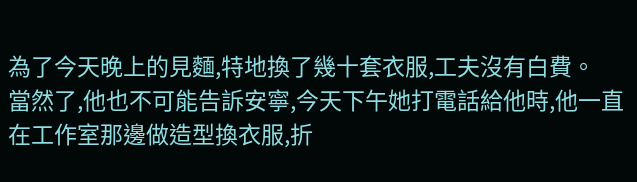為了今天晚上的見麵,特地換了幾十套衣服,工夫沒有白費。
當然了,他也不可能告訴安寧,今天下午她打電話給他時,他一直在工作室那邊做造型換衣服,折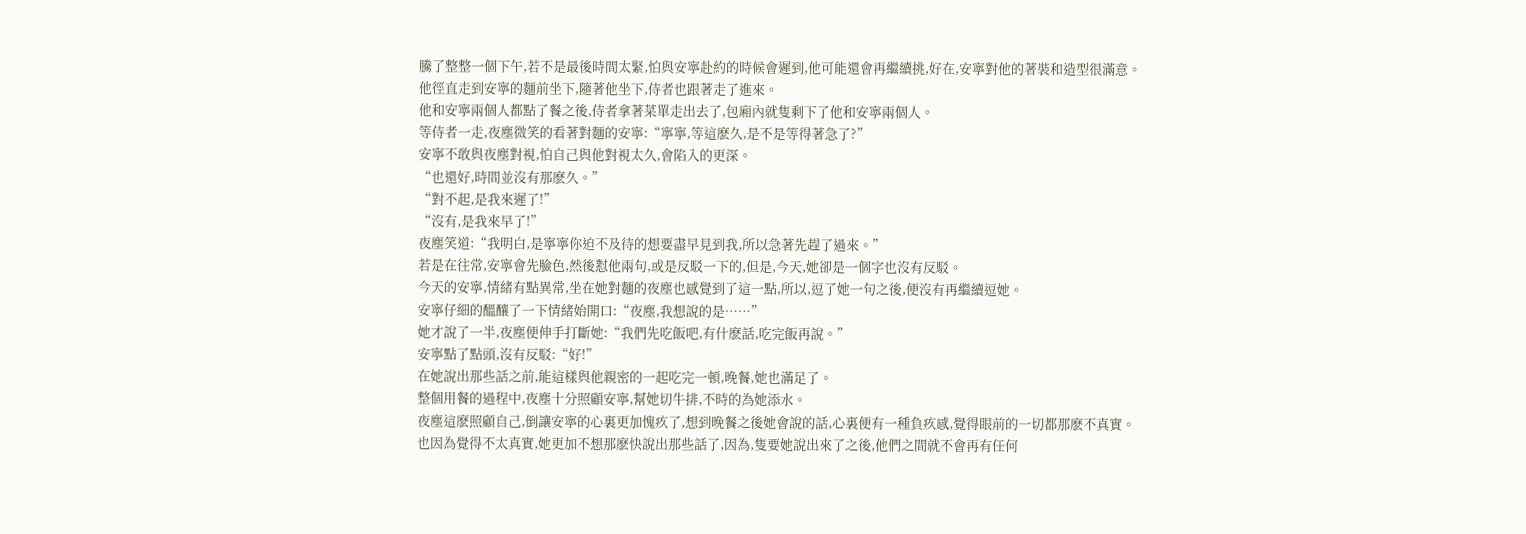騰了整整一個下午,若不是最後時間太緊,怕與安寧赴約的時候會遲到,他可能還會再繼續挑,好在,安寧對他的著裝和造型很滿意。
他徑直走到安寧的麵前坐下,隨著他坐下,侍者也跟著走了進來。
他和安寧兩個人都點了餐之後,侍者拿著菜單走出去了,包廂內就隻剩下了他和安寧兩個人。
等侍者一走,夜塵微笑的看著對麵的安寧:“寧寧,等這麽久,是不是等得著急了?”
安寧不敢與夜塵對視,怕自己與他對視太久,會陷入的更深。
“也還好,時間並沒有那麽久。”
“對不起,是我來遲了!”
“沒有,是我來早了!”
夜塵笑道:“我明白,是寧寧你迫不及待的想要盡早見到我,所以急著先趕了過來。”
若是在往常,安寧會先臉色,然後懟他兩句,或是反駁一下的,但是,今天,她卻是一個字也沒有反駁。
今天的安寧,情緒有點異常,坐在她對麵的夜塵也感覺到了這一點,所以,逗了她一句之後,便沒有再繼續逗她。
安寧仔細的醞釀了一下情緒始開口:“夜塵,我想說的是……”
她才說了一半,夜塵便伸手打斷她:“我們先吃飯吧,有什麽話,吃完飯再說。”
安寧點了點頭,沒有反駁:“好!”
在她說出那些話之前,能這樣與他親密的一起吃完一頓,晚餐,她也滿足了。
整個用餐的過程中,夜塵十分照顧安寧,幫她切牛排,不時的為她添水。
夜塵這麽照顧自己,倒讓安寧的心裏更加愧疚了,想到晚餐之後她會說的話,心裏便有一種負疚感,覺得眼前的一切都那麽不真實。
也因為覺得不太真實,她更加不想那麽快說出那些話了,因為,隻要她說出來了之後,他們之間就不會再有任何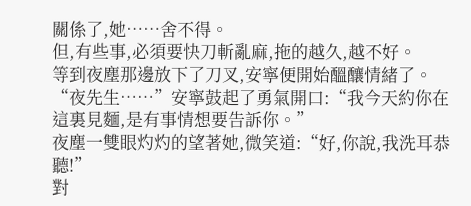關係了,她……舍不得。
但,有些事,必須要快刀斬亂麻,拖的越久,越不好。
等到夜塵那邊放下了刀叉,安寧便開始醞釀情緒了。
“夜先生……”安寧鼓起了勇氣開口:“我今天約你在這裏見麵,是有事情想要告訴你。”
夜塵一雙眼灼灼的望著她,微笑道:“好,你說,我洗耳恭聽!”
對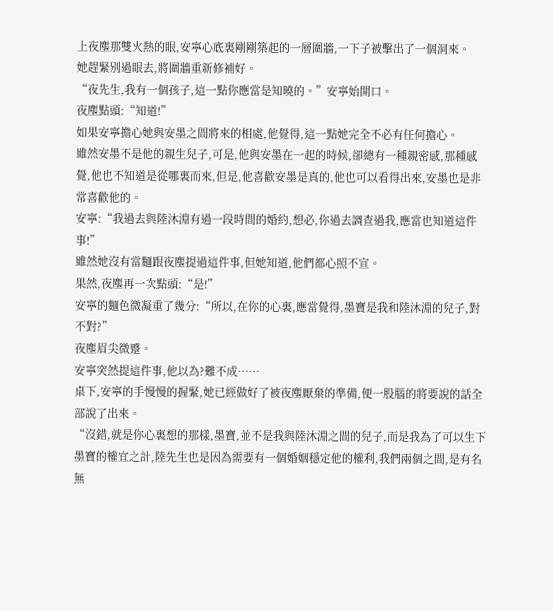上夜塵那雙火熱的眼,安寧心底裏剛剛築起的一層圍牆,一下子被擊出了一個洞來。
她趕緊別過眼去,將圍牆重新修補好。
“夜先生,我有一個孩子,這一點你應當是知曉的。”安寧始開口。
夜塵點頭:“知道!”
如果安寧擔心她與安墨之間將來的相處,他覺得,這一點她完全不必有任何擔心。
雖然安墨不是他的親生兒子,可是,他與安墨在一起的時候,卻總有一種親密感,那種感覺,他也不知道是從哪裏而來,但是,他喜歡安墨是真的,他也可以看得出來,安墨也是非常喜歡他的。
安寧:“我過去與陸沐淵有過一段時間的婚約,想必,你過去調查過我,應當也知道這件事!”
雖然她沒有當麵跟夜塵提過這件事,但她知道,他們都心照不宣。
果然,夜塵再一次點頭:“是!”
安寧的麵色微凝重了幾分:“所以,在你的心裏,應當覺得,墨寶是我和陸沐淵的兒子,對不對?”
夜塵眉尖微蹙。
安寧突然提這件事,他以為?難不成……
桌下,安寧的手慢慢的握緊,她已經做好了被夜塵厭棄的準備,便一股腦的將要說的話全部說了出來。
“沒錯,就是你心裏想的那樣,墨寶,並不是我與陸沐淵之間的兒子,而是我為了可以生下墨寶的權宜之計,陸先生也是因為需要有一個婚姻穩定他的權利,我們兩個之間,是有名無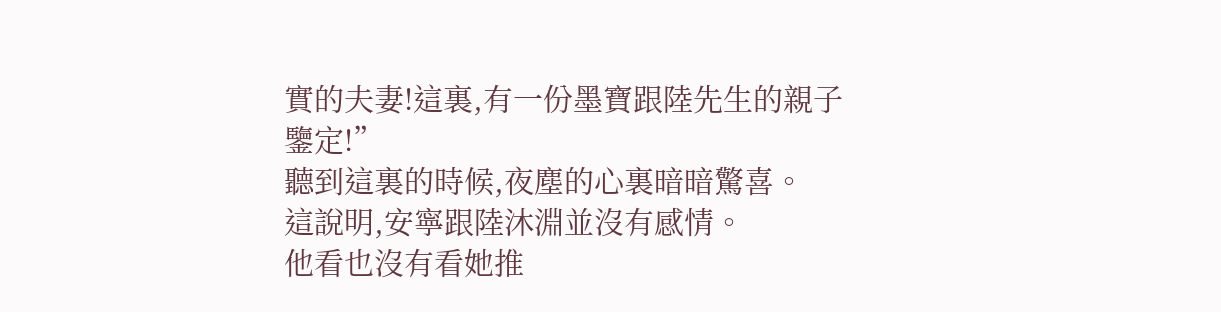實的夫妻!這裏,有一份墨寶跟陸先生的親子鑒定!”
聽到這裏的時候,夜塵的心裏暗暗驚喜。
這說明,安寧跟陸沐淵並沒有感情。
他看也沒有看她推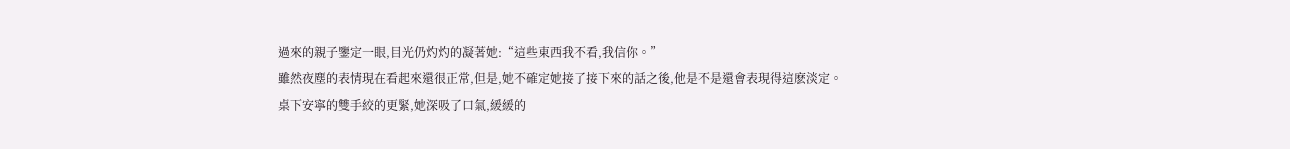過來的親子鑒定一眼,目光仍灼灼的凝著她:“這些東西我不看,我信你。”
雖然夜塵的表情現在看起來還很正常,但是,她不確定她接了接下來的話之後,他是不是還會表現得這麽淡定。
桌下安寧的雙手絞的更緊,她深吸了口氣,緩緩的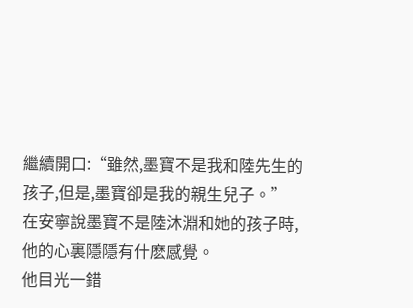繼續開口:“雖然,墨寶不是我和陸先生的孩子,但是,墨寶卻是我的親生兒子。”
在安寧說墨寶不是陸沐淵和她的孩子時,他的心裏隱隱有什麽感覺。
他目光一錯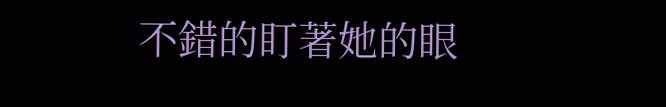不錯的盯著她的眼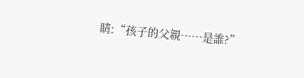睛:“孩子的父親……是誰?”